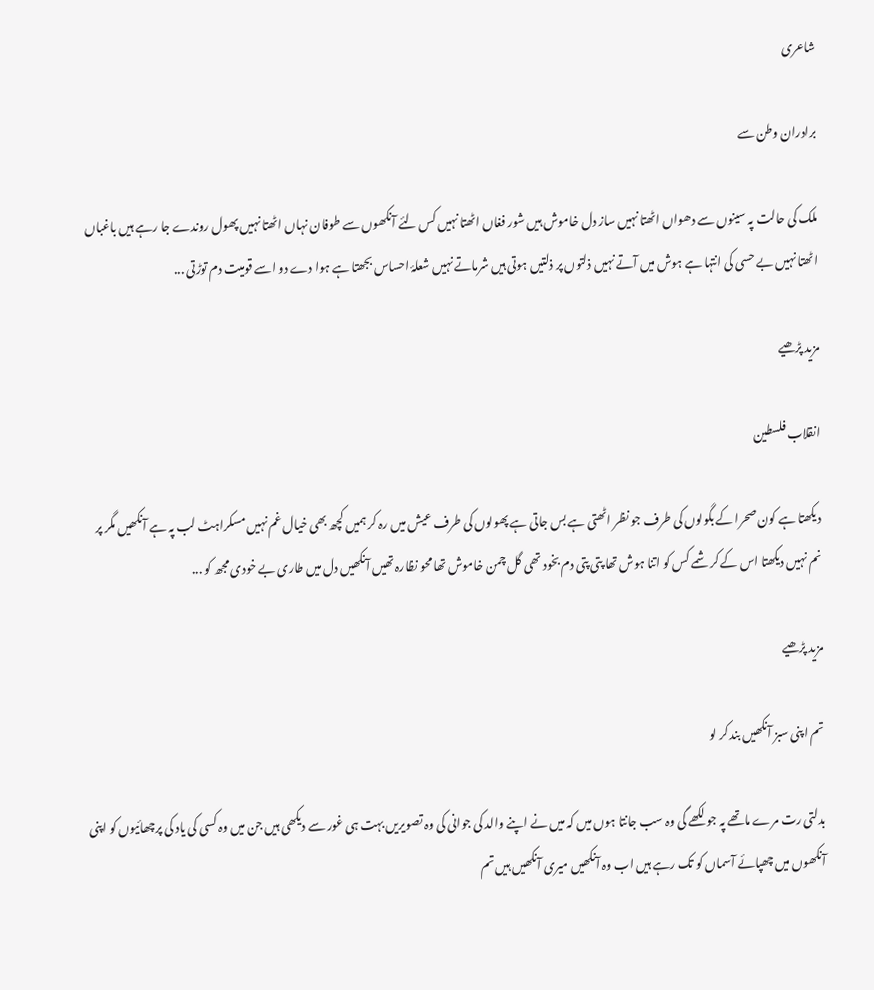شاعری

برادران وطن سے

ملک کی حالت پہ سینوں سے دھواں اٹھتا نہیں ساز دل خاموش ہیں شور فغاں اٹھتا نہیں کس لئے آنکھوں سے طوفان نہاں اٹھتا نہیں پھول روندے جا رہے ہیں باغباں اٹھتا نہیں بے حسی کی انتہا ہے ہوش میں آتے نہیں ذلتوں پر ذلتیں ہوتی ہیں شرماتے نہیں شعلۂ احساس بجھتا ہے ہوا دے دو اسے قومیت دم توڑتی ...

مزید پڑھیے

انقلاب فلسطین

دیکھتا ہے کون صحرا کے بگولوں کی طرف جو نظر اٹھتی ہے بس جاتی ہے پھولوں کی طرف عیش میں رہ کر ہمیں کچھ بھی خیال غم نہیں مسکراہٹ لب پہ ہے آنکھیں مگر پر نم نہیں دیکھتا اس کے کرشمے کس کو اتنا ہوش تھا پتی پتی دم بخود تھی گل چمن خاموش تھا محو نظارہ تھیں آنکھیں دل میں طاری بے خودی مجھ کو ...

مزید پڑھیے

تم اپنی سبز آنکھیں بند کر لو

بدلتی رت مرے ماتھے پہ جو لکھے گی وہ سب جانتا ہوں میں کہ میں نے اپنے والد کی جوانی کی وہ تصویریں بہت ہی غور سے دیکھی ہیں جن میں وہ کسی کی یاد کی پرچھائیوں کو اپنی آنکھوں میں چھپائے آسماں کو تک رہے ہیں اب وہ آنکھیں میری آنکھیں ہیں تم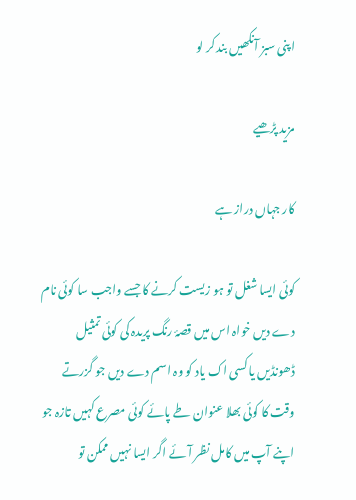اپنی سبز آنکھیں بند کر لو

مزید پڑھیے

کار جہاں دراز ہے

کوئی ایسا شغل تو ہو زیست کرنے کا جسے واجب سا کوئی نام دے دیں خواہ اس میں قصۂ رنگ پریدہ کی کوئی تمثیل ڈھونڈیں یا کسی اک یاد کو وہ اسم دے دیں جو گزرتے وقت کا کوئی بھلا عنوان طے پائے کوئی مصرع کہیں تازہ جو اپنے آپ میں کامل نظر آئے اگر ایسا نہیں ممکن تو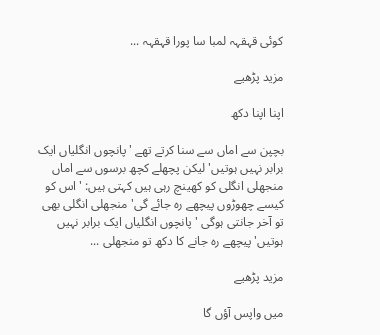کوئی قہقہہ لمبا سا پورا قہقہہ ...

مزید پڑھیے

اپنا اپنا دکھ

بچپن سے اماں سے سنا کرتے تھے 'پانچوں انگلیاں ایک برابر نہیں ہوتیں' لیکن پچھلے کچھ برسوں سے اماں منجھلی انگلی کو کھینچ رہی ہیں کہتی ہیں: 'اس کو کیسے چھوڑوں پیچھے رہ جائے گی' منجھلی انگلی بھی تو آخر جانتی ہوگی 'پانچوں انگلیاں ایک برابر نہیں ہوتیں' پیچھے رہ جانے کا دکھ تو منجھلی ...

مزید پڑھیے

میں واپس آؤں گا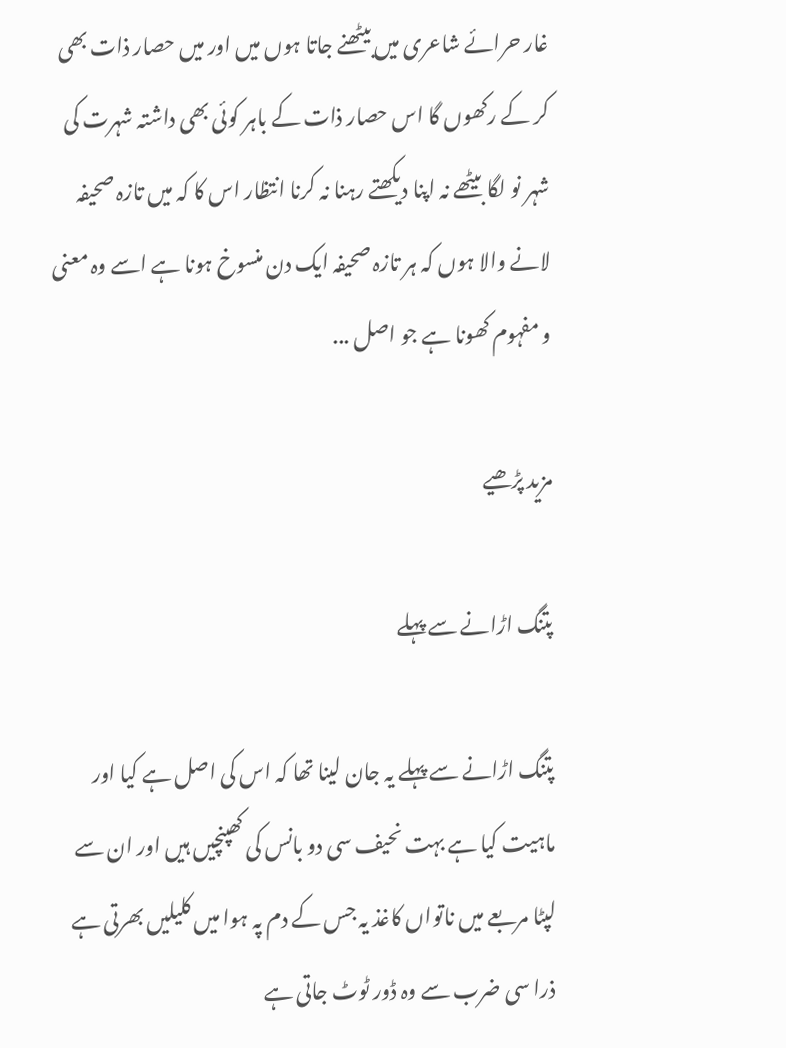غار حرائے شاعری میں بیٹھنے جاتا ہوں میں اور میں حصار ذات بھی کر کے رکھوں گا اس حصار ذات کے باہر کوئی بھی داشتہ شہرت کی شہر نو لگا بیٹھے نہ اپنا دیکھتے رہنا نہ کرنا انتظار اس کا کہ میں تازہ صحیفہ لانے والا ہوں کہ ہر تازہ صحیفہ ایک دن منسوخ ہونا ہے اسے وہ معنی و مفہوم کھونا ہے جو اصل ...

مزید پڑھیے

پتنگ اڑانے سے پہلے

پتنگ اڑانے سے پہلے یہ جان لینا تھا کہ اس کی اصل ہے کیا اور ماہیت کیا ہے بہت نحیف سی دو بانس کی کھپنچیں ہیں اور ان سے لپٹا مربعے میں ناتواں کاغذ یہ جس کے دم پہ ہوا میں کلیلیں بھرتی ہے ذرا سی ضرب سے وہ ڈور ٹوٹ جاتی ہے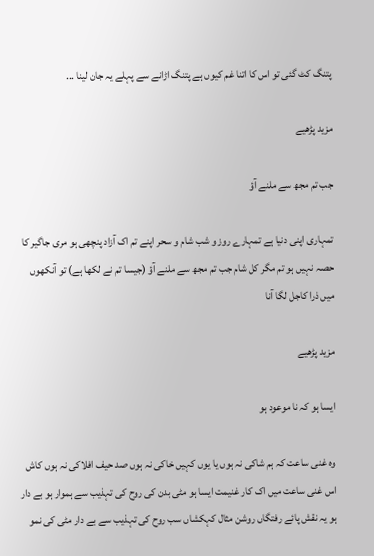پتنگ کٹ گئی تو اس کا اتنا غم کیوں ہے پتنگ اڑانے سے پہلے یہ جان لینا ...

مزید پڑھیے

جب تم مجھ سے ملنے آؤ

تمہاری اپنی دنیا ہے تمہارے روز و شب شام و سحر اپنے تم اک آزاد پنچھی ہو مری جاگیر کا حصہ نہیں ہو تم مگر کل شام جب تم مجھ سے ملنے آؤ (جیسا تم نے لکھا ہے) تو آنکھوں میں ذرا کاجل لگا آنا

مزید پڑھیے

ایسا ہو کہ نا موعود ہو

وہ غنی ساعت کہ ہم شاکی نہ ہوں یا یوں کہیں خاکی نہ ہوں صد حیف افلاکی نہ ہوں کاش اس غنی ساعت میں اک کار غنیمت ایسا ہو مٹی بدن کی روح کی تہذیب سے ہموار ہو بے دار ہو یہ نقش پائے رفتگاں روشن مثال کہکشاں سب روح کی تہذیب سے بے دار مٹی کی نمو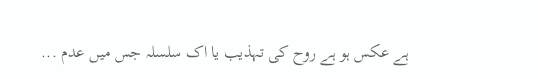ہے عکس ہو ہے روح کی تہذیب یا اک سلسلہ جس میں عدم ...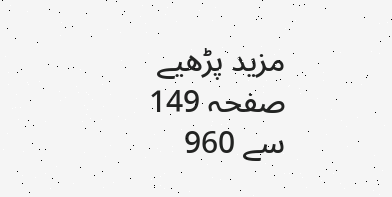مزید پڑھیے
صفحہ 149 سے 960